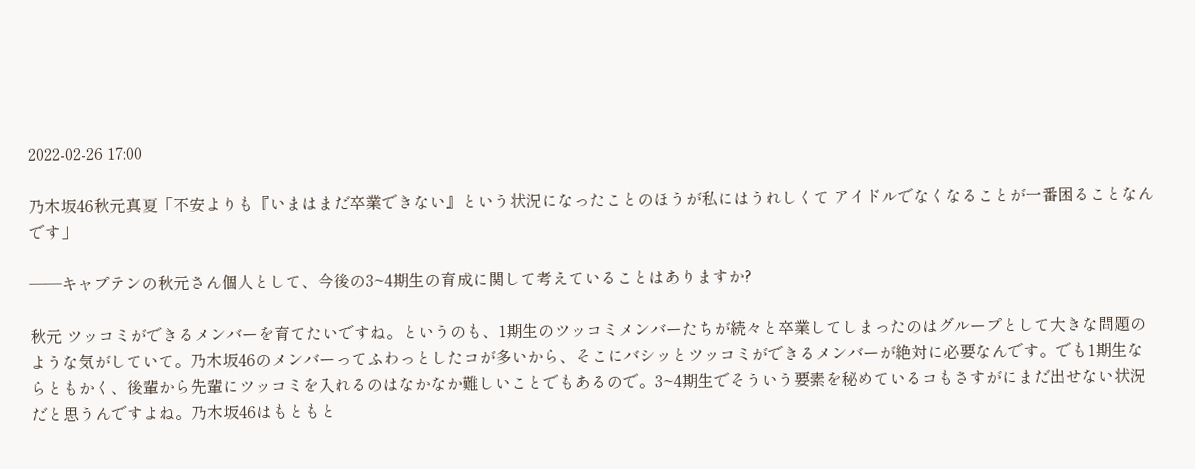2022-02-26 17:00

乃木坂46秋元真夏「不安よりも『いまはまだ卒業できない』という状況になったことのほうが私にはうれしくて アイドルでなくなることが一番困ることなんです」

――キャプテンの秋元さん個人として、今後の3~4期生の育成に関して考えていることはありますか?

秋元 ツッコミができるメンバーを育てたいですね。というのも、1期生のツッコミメンバーたちが続々と卒業してしまったのはグループとして大きな問題のような気がしていて。乃木坂46のメンバーってふわっとしたコが多いから、そこにバシッとツッコミができるメンバーが絶対に必要なんです。でも1期生ならともかく、後輩から先輩にツッコミを入れるのはなかなか難しいことでもあるので。3~4期生でそういう要素を秘めているコもさすがにまだ出せない状況だと思うんですよね。乃木坂46はもともと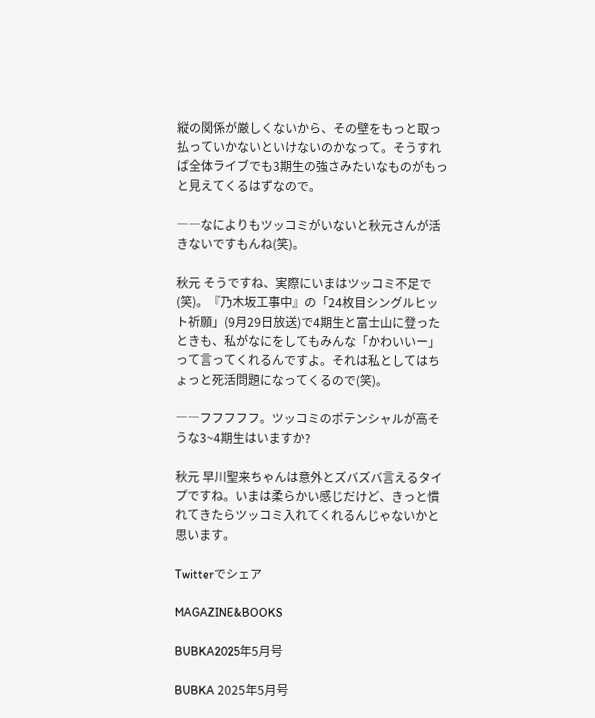縦の関係が厳しくないから、その壁をもっと取っ払っていかないといけないのかなって。そうすれば全体ライブでも3期生の強さみたいなものがもっと見えてくるはずなので。

――なによりもツッコミがいないと秋元さんが活きないですもんね(笑)。

秋元 そうですね、実際にいまはツッコミ不足で(笑)。『乃木坂工事中』の「24枚目シングルヒット祈願」(9月29日放送)で4期生と富士山に登ったときも、私がなにをしてもみんな「かわいいー」って言ってくれるんですよ。それは私としてはちょっと死活問題になってくるので(笑)。

――フフフフフ。ツッコミのポテンシャルが高そうな3~4期生はいますか?

秋元 早川聖来ちゃんは意外とズバズバ言えるタイプですね。いまは柔らかい感じだけど、きっと慣れてきたらツッコミ入れてくれるんじゃないかと思います。

Twitterでシェア

MAGAZINE&BOOKS

BUBKA2025年5月号

BUBKA 2025年5月号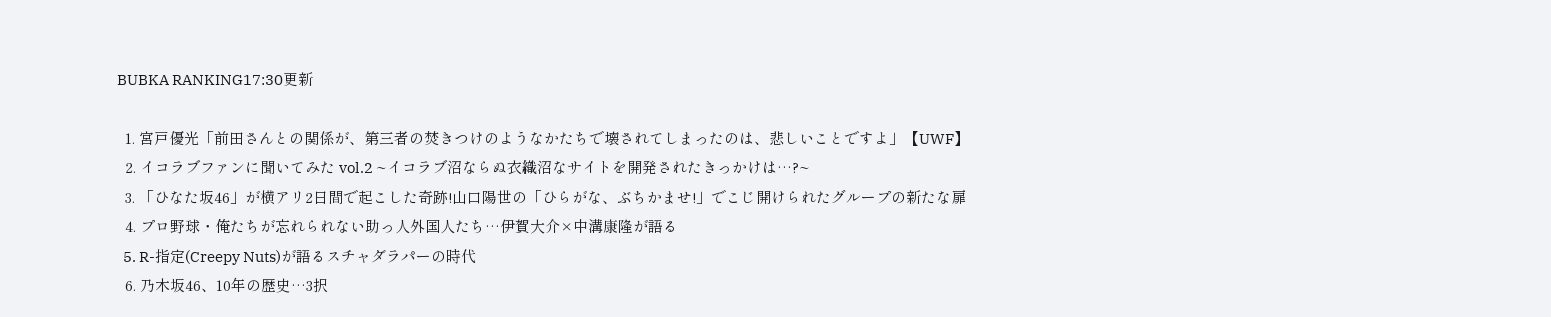BUBKA RANKING17:30更新

  1. 宮戸優光「前田さんとの関係が、第三者の焚きつけのようなかたちで壊されてしまったのは、悲しいことですよ」【UWF】
  2. イコラブファンに聞いてみた vol.2 ~イコラブ沼ならぬ衣織沼なサイトを開発されたきっかけは…?~
  3. 「ひなた坂46」が横アリ2日間で起こした奇跡!山口陽世の「ひらがな、ぶちかませ!」でこじ開けられたグループの新たな扉
  4. プロ野球・俺たちが忘れられない助っ人外国人たち…伊賀大介×中溝康隆が語る
  5. R-指定(Creepy Nuts)が語るスチャダラパーの時代
  6. 乃木坂46、10年の歴史…3択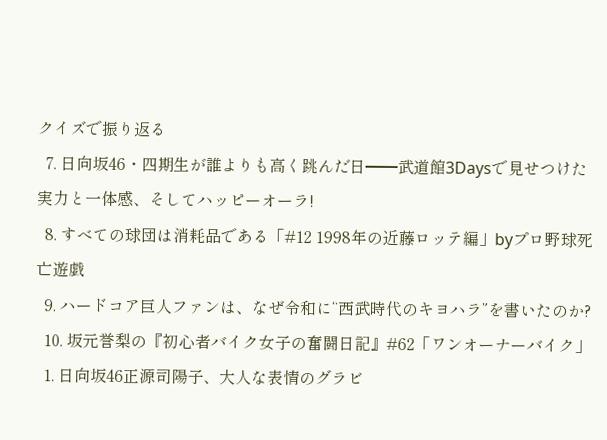クイズで振り返る
  7. 日向坂46・四期生が誰よりも高く跳んだ日━━武道館3Daysで見せつけた実力と一体感、そしてハッピーオーラ!
  8. すべての球団は消耗品である「#12 1998年の近藤ロッテ編」byプロ野球死亡遊戯
  9. ハードコア巨人ファンは、なぜ令和に“西武時代のキヨハラ”を書いたのか?
  10. 坂元誉梨の『初心者バイク女子の奮闘日記』#62「ワンオーナーバイク」
  1. 日向坂46正源司陽子、大人な表情のグラビ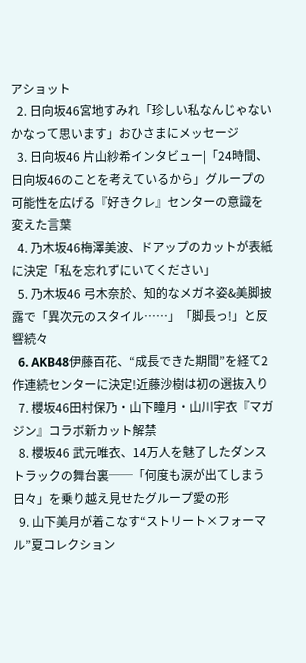アショット
  2. 日向坂46宮地すみれ「珍しい私なんじゃないかなって思います」おひさまにメッセージ
  3. 日向坂46 片山紗希インタビュー|「24時間、日向坂46のことを考えているから」グループの可能性を広げる『好きクレ』センターの意識を変えた言葉
  4. 乃木坂46梅澤美波、ドアップのカットが表紙に決定「私を忘れずにいてください」
  5. 乃木坂46 弓木奈於、知的なメガネ姿&美脚披露で「異次元のスタイル……」「脚長っ!」と反響続々
  6. AKB48伊藤百花、“成長できた期間”を経て2作連続センターに決定!近藤沙樹は初の選抜入り
  7. 櫻坂46田村保乃・山下瞳月・山川宇衣『マガジン』コラボ新カット解禁
  8. 櫻坂46 武元唯衣、14万人を魅了したダンストラックの舞台裏──「何度も涙が出てしまう日々」を乗り越え見せたグループ愛の形
  9. 山下美月が着こなす“ストリート×フォーマル”夏コレクション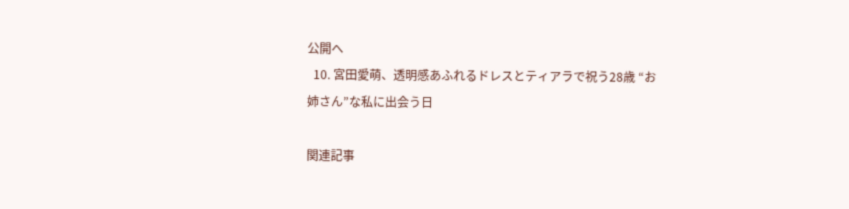公開へ
  10. 宮田愛萌、透明感あふれるドレスとティアラで祝う28歳 “お姉さん”な私に出会う日

関連記事